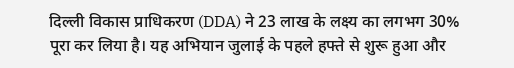दिल्ली विकास प्राधिकरण (DDA) ने 23 लाख के लक्ष्य का लगभग 30% पूरा कर लिया है। यह अभियान जुलाई के पहले हफ्ते से शुरू हुआ और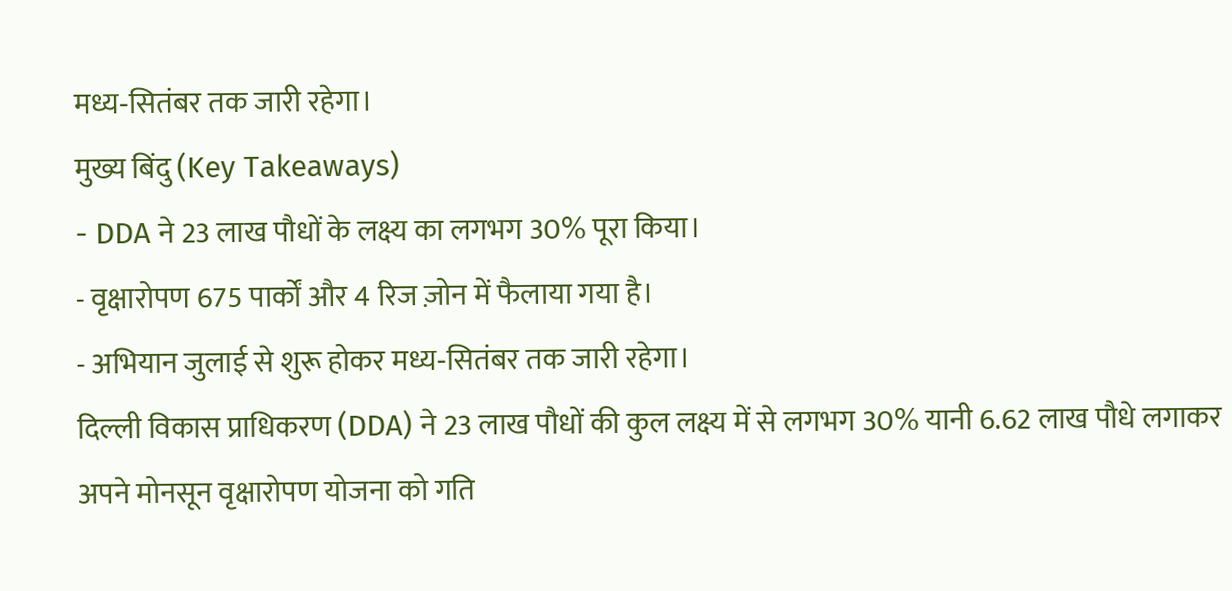मध्य‑सितंबर तक जारी रहेगा।
मुख्य बिंदु (Key Takeaways)
- DDA ने 23 लाख पौधों के लक्ष्य का लगभग 30% पूरा किया।
- वृक्षारोपण 675 पार्कों और 4 रिज ज़ोन में फैलाया गया है।
- अभियान जुलाई से शुरू होकर मध्य‑सितंबर तक जारी रहेगा।
दिल्ली विकास प्राधिकरण (DDA) ने 23 लाख पौधों की कुल लक्ष्य में से लगभग 30% यानी 6.62 लाख पौधे लगाकर अपने मोनसून वृक्षारोपण योजना को गति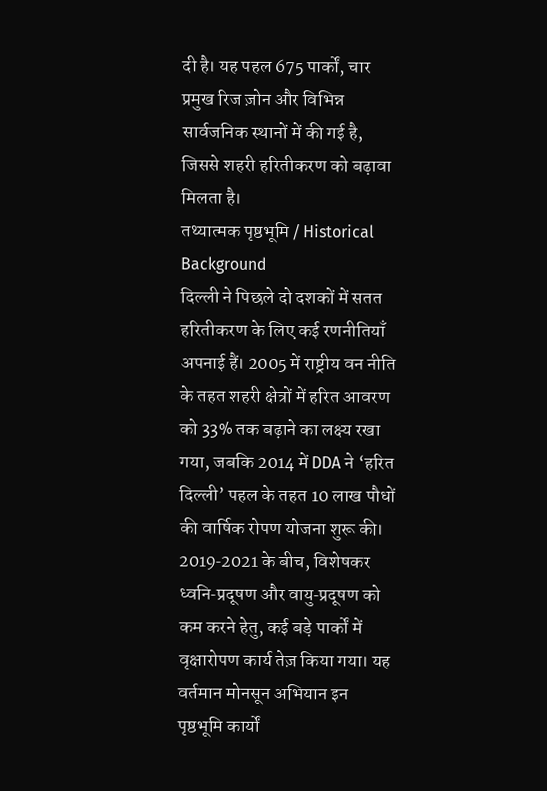दी है। यह पहल 675 पार्कों, चार प्रमुख रिज ज़ोन और विभिन्न सार्वजनिक स्थानों में की गई है, जिससे शहरी हरितीकरण को बढ़ावा मिलता है।
तथ्यात्मक पृष्ठभूमि / Historical Background
दिल्ली ने पिछले दो दशकों में सतत हरितीकरण के लिए कई रणनीतियाँ अपनाई हैं। 2005 में राष्ट्रीय वन नीति के तहत शहरी क्षेत्रों में हरित आवरण को 33% तक बढ़ाने का लक्ष्य रखा गया, जबकि 2014 में DDA ने ‘हरित दिल्ली’ पहल के तहत 10 लाख पौधों की वार्षिक रोपण योजना शुरू की। 2019‑2021 के बीच, विशेषकर ध्वनि‑प्रदूषण और वायु‑प्रदूषण को कम करने हेतु, कई बड़े पार्कों में वृक्षारोपण कार्य तेज़ किया गया। यह वर्तमान मोनसून अभियान इन पृष्ठभूमि कार्यों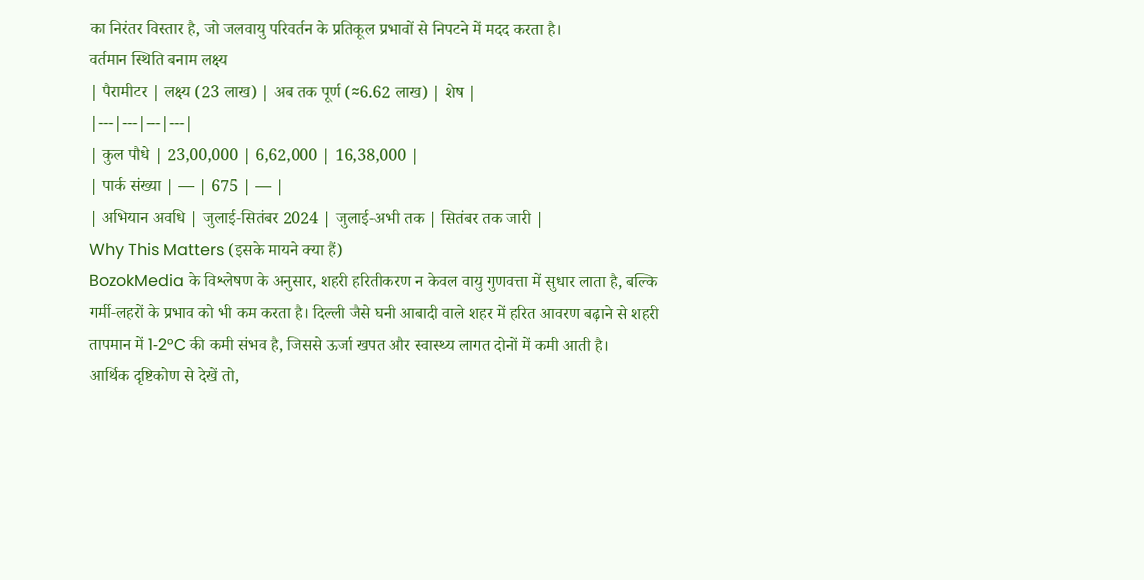का निरंतर विस्तार है, जो जलवायु परिवर्तन के प्रतिकूल प्रभावों से निपटने में मदद करता है।
वर्तमान स्थिति बनाम लक्ष्य
| पैरामीटर | लक्ष्य (23 लाख) | अब तक पूर्ण (≈6.62 लाख) | शेष |
|---|---|---|---|
| कुल पौधे | 23,00,000 | 6,62,000 | 16,38,000 |
| पार्क संख्या | — | 675 | — |
| अभियान अवधि | जुलाई‑सितंबर 2024 | जुलाई‑अभी तक | सितंबर तक जारी |
Why This Matters (इसके मायने क्या हैं)
BozokMedia के विश्लेषण के अनुसार, शहरी हरितीकरण न केवल वायु गुणवत्ता में सुधार लाता है, बल्कि गर्मी‑लहरों के प्रभाव को भी कम करता है। दिल्ली जैसे घनी आबादी वाले शहर में हरित आवरण बढ़ाने से शहरी तापमान में 1‑2°C की कमी संभव है, जिससे ऊर्जा खपत और स्वास्थ्य लागत दोनों में कमी आती है।
आर्थिक दृष्टिकोण से देखें तो,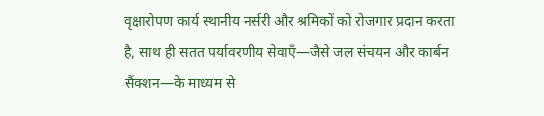वृक्षारोपण कार्य स्थानीय नर्सरी और श्रमिकों को रोजगार प्रदान करता है, साथ ही सतत पर्यावरणीय सेवाएँ—जैसे जल संचयन और कार्बन सैंक्शन—के माध्यम से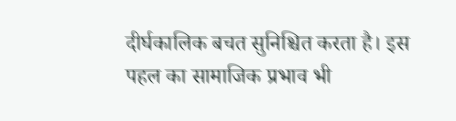दीर्घकालिक बचत सुनिश्चित करता है। इस पहल का सामाजिक प्रभाव भी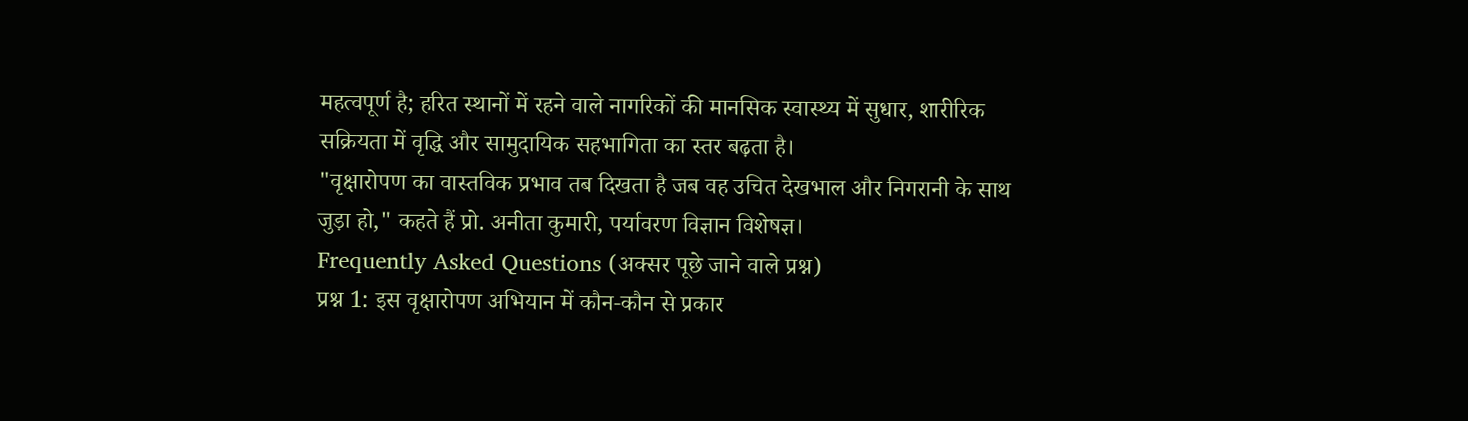महत्वपूर्ण है; हरित स्थानों में रहने वाले नागरिकों की मानसिक स्वास्थ्य में सुधार, शारीरिक सक्रियता में वृद्धि और सामुदायिक सहभागिता का स्तर बढ़ता है।
"वृक्षारोपण का वास्तविक प्रभाव तब दिखता है जब वह उचित देखभाल और निगरानी के साथ जुड़ा हो," कहते हैं प्रो. अनीता कुमारी, पर्यावरण विज्ञान विशेषज्ञ।
Frequently Asked Questions (अक्सर पूछे जाने वाले प्रश्न)
प्रश्न 1: इस वृक्षारोपण अभियान में कौन‑कौन से प्रकार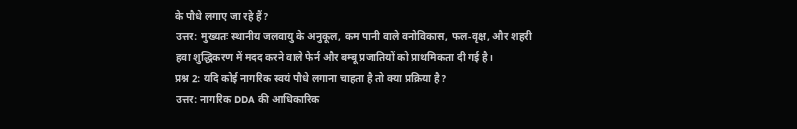के पौधे लगाए जा रहे हैं?
उत्तर: मुख्यतः स्थानीय जलवायु के अनुकूल, कम पानी वाले वनोविकास, फल‑वृक्ष, और शहरी हवा शुद्धिकरण में मदद करने वाले फेर्न और बम्बू प्रजातियों को प्राथमिकता दी गई है।
प्रश्न 2: यदि कोई नागरिक स्वयं पौधे लगाना चाहता है तो क्या प्रक्रिया है?
उत्तर: नागरिक DDA की आधिकारिक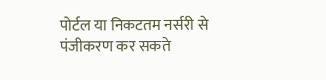पोर्टल या निकटतम नर्सरी से पंजीकरण कर सकते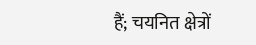हैं; चयनित क्षेत्रों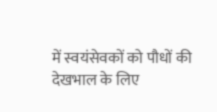में स्वयंसेवकों को पौधों की देखभाल के लिए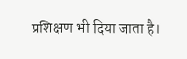प्रशिक्षण भी दिया जाता है।